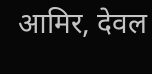आमिर, देवल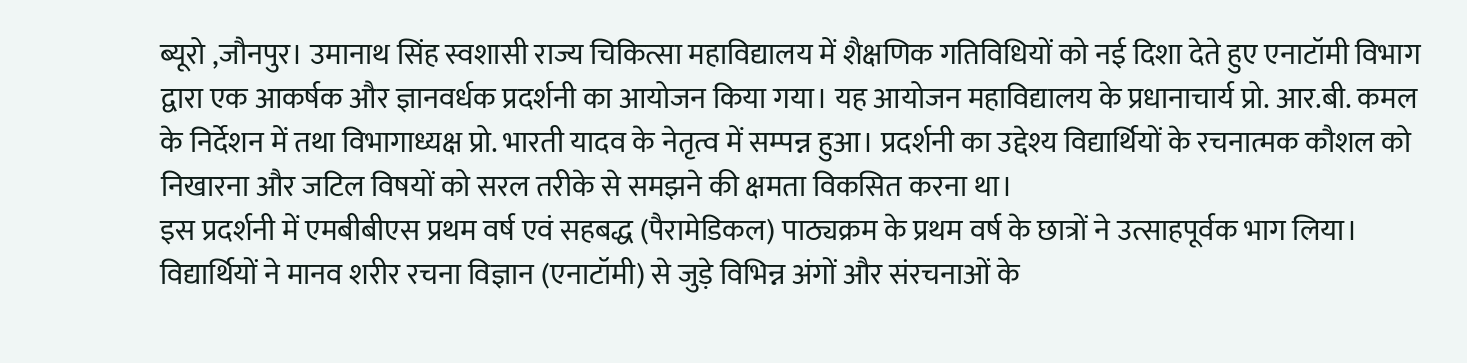ब्यूरो ,जौनपुर। उमानाथ सिंह स्वशासी राज्य चिकित्सा महाविद्यालय में शैक्षणिक गतिविधियों को नई दिशा देते हुए एनाटॉमी विभाग द्वारा एक आकर्षक और ज्ञानवर्धक प्रदर्शनी का आयोजन किया गया। यह आयोजन महाविद्यालय के प्रधानाचार्य प्रो. आर.बी. कमल के निर्देशन में तथा विभागाध्यक्ष प्रो. भारती यादव के नेतृत्व में सम्पन्न हुआ। प्रदर्शनी का उद्देश्य विद्यार्थियों के रचनात्मक कौशल को निखारना और जटिल विषयों को सरल तरीके से समझने की क्षमता विकसित करना था।
इस प्रदर्शनी में एमबीबीएस प्रथम वर्ष एवं सहबद्ध (पैरामेडिकल) पाठ्यक्रम के प्रथम वर्ष के छात्रों ने उत्साहपूर्वक भाग लिया। विद्यार्थियों ने मानव शरीर रचना विज्ञान (एनाटॉमी) से जुड़े विभिन्न अंगों और संरचनाओं के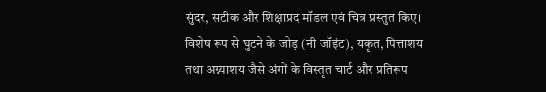सुंदर, सटीक और शिक्षाप्रद मॉडल एवं चित्र प्रस्तुत किए। विशेष रूप से घुटने के जोड़ (नी जॉइंट), यकृत, पित्ताशय तथा अग्न्याशय जैसे अंगों के विस्तृत चार्ट और प्रतिरूप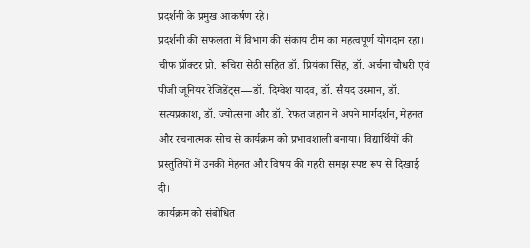प्रदर्शनी के प्रमुख आकर्षण रहे।
प्रदर्शनी की सफलता में विभाग की संकाय टीम का महत्वपूर्ण योगदान रहा। चीफ प्रॉक्टर प्रो. रूचिरा सेठी सहित डॉ. प्रियंका सिंह, डॉ. अर्चना चौधरी एवं पीजी जूनियर रेजिडेंट्स—डॉ. दिग्वेश यादव, डॉ. सैयद उस्मान, डॉ. सत्यप्रकाश, डॉ. ज्योत्सना और डॉ. रेफत जहान ने अपने मार्गदर्शन, मेहनत और रचनात्मक सोच से कार्यक्रम को प्रभावशाली बनाया। विद्यार्थियों की प्रस्तुतियों में उनकी मेहनत और विषय की गहरी समझ स्पष्ट रूप से दिखाई दी।
कार्यक्रम को संबोधित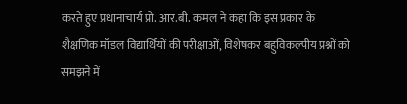करते हुए प्रधानाचार्य प्रो. आर.बी. कमल ने कहा कि इस प्रकार के शैक्षणिक मॉडल विद्यार्थियों की परीक्षाओं, विशेषकर बहुविकल्पीय प्रश्नों को समझने में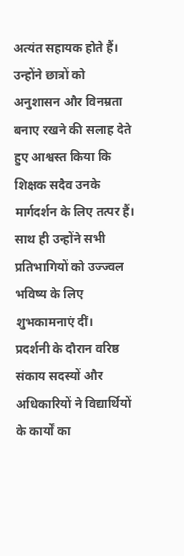अत्यंत सहायक होते हैं। उन्होंने छात्रों को अनुशासन और विनम्रता बनाए रखने की सलाह देते हुए आश्वस्त किया कि शिक्षक सदैव उनके मार्गदर्शन के लिए तत्पर हैं। साथ ही उन्होंने सभी प्रतिभागियों को उज्ज्वल भविष्य के लिए शुभकामनाएं दीं।
प्रदर्शनी के दौरान वरिष्ठ संकाय सदस्यों और अधिकारियों ने विद्यार्थियों के कार्यों का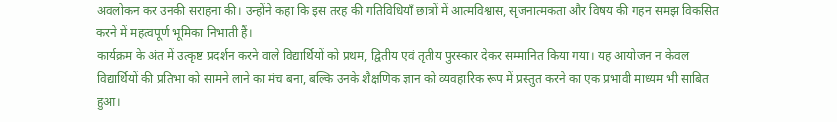अवलोकन कर उनकी सराहना की। उन्होंने कहा कि इस तरह की गतिविधियाँ छात्रों में आत्मविश्वास, सृजनात्मकता और विषय की गहन समझ विकसित करने में महत्वपूर्ण भूमिका निभाती हैं।
कार्यक्रम के अंत में उत्कृष्ट प्रदर्शन करने वाले विद्यार्थियों को प्रथम, द्वितीय एवं तृतीय पुरस्कार देकर सम्मानित किया गया। यह आयोजन न केवल विद्यार्थियों की प्रतिभा को सामने लाने का मंच बना, बल्कि उनके शैक्षणिक ज्ञान को व्यवहारिक रूप में प्रस्तुत करने का एक प्रभावी माध्यम भी साबित हुआ।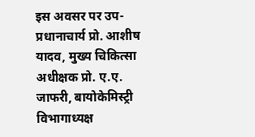इस अवसर पर उप-प्रधानाचार्य प्रो. आशीष यादव, मुख्य चिकित्सा अधीक्षक प्रो. ए.ए. जाफरी, बायोकेमिस्ट्री विभागाध्यक्ष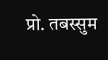प्रो. तबस्सुम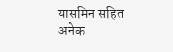यासमिन सहित अनेक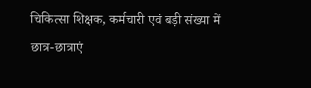चिकित्सा शिक्षक, कर्मचारी एवं बड़ी संख्या में छात्र-छात्राएं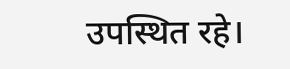उपस्थित रहे।